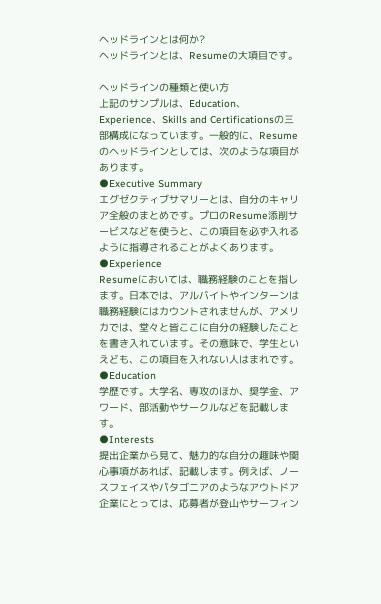ヘッドラインとは何か?
ヘッドラインとは、Resumeの大項目です。

ヘッドラインの種類と使い方
上記のサンプルは、Education、Experience、Skills and Certificationsの三部構成になっています。一般的に、Resumeのヘッドラインとしては、次のような項目があります。
●Executive Summary
エグゼクティブサマリーとは、自分のキャリア全般のまとめです。プロのResume添削サービスなどを使うと、この項目を必ず入れるように指導されることがよくあります。
●Experience
Resumeにおいては、職務経験のことを指します。日本では、アルバイトやインターンは職務経験にはカウントされませんが、アメリカでは、堂々と皆ここに自分の経験したことを書き入れています。その意味で、学生といえども、この項目を入れない人はまれです。
●Education
学歴です。大学名、専攻のほか、奨学金、アワード、部活動やサークルなどを記載します。
●Interests
提出企業から見て、魅力的な自分の趣味や関心事項があれば、記載します。例えば、ノースフェイスやパタゴニアのようなアウトドア企業にとっては、応募者が登山やサーフィン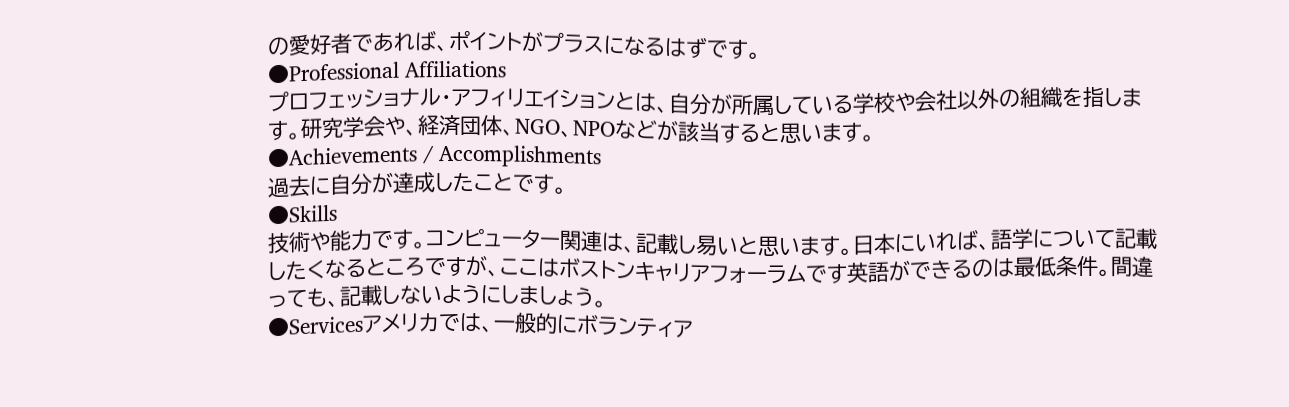の愛好者であれば、ポイントがプラスになるはずです。
●Professional Affiliations
プロフェッショナル・アフィリエイションとは、自分が所属している学校や会社以外の組織を指します。研究学会や、経済団体、NGO、NPOなどが該当すると思います。
●Achievements / Accomplishments
過去に自分が達成したことです。
●Skills
技術や能力です。コンピューター関連は、記載し易いと思います。日本にいれば、語学について記載したくなるところですが、ここはボストンキャリアフォーラムです英語ができるのは最低条件。間違っても、記載しないようにしましょう。
●Servicesアメリカでは、一般的にボランティア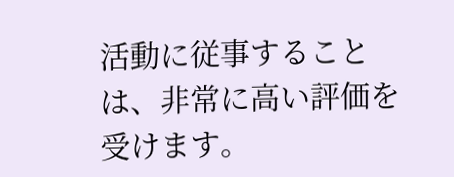活動に従事することは、非常に高い評価を受けます。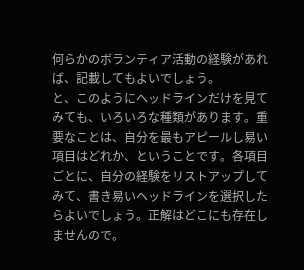何らかのボランティア活動の経験があれば、記載してもよいでしょう。
と、このようにヘッドラインだけを見てみても、いろいろな種類があります。重要なことは、自分を最もアピールし易い項目はどれか、ということです。各項目ごとに、自分の経験をリストアップしてみて、書き易いヘッドラインを選択したらよいでしょう。正解はどこにも存在しませんので。